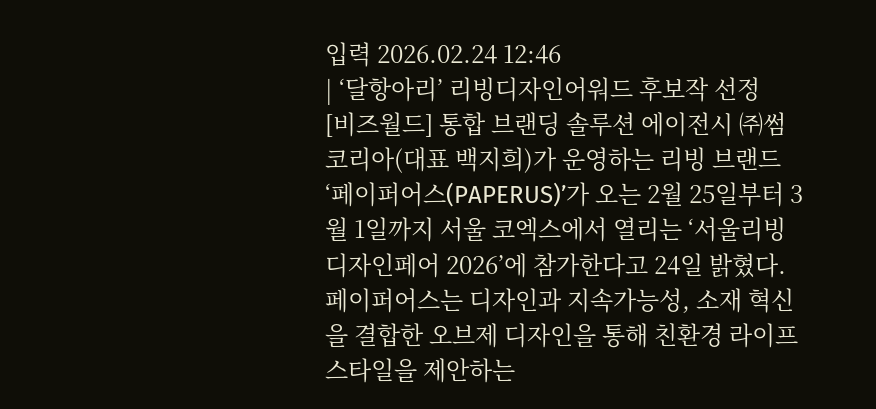입력 2026.02.24 12:46
| ‘달항아리’ 리빙디자인어워드 후보작 선정
[비즈월드] 통합 브랜딩 솔루션 에이전시 ㈜썸코리아(대표 백지희)가 운영하는 리빙 브랜드 ‘페이퍼어스(PAPERUS)’가 오는 2월 25일부터 3월 1일까지 서울 코엑스에서 열리는 ‘서울리빙디자인페어 2026’에 참가한다고 24일 밝혔다.
페이퍼어스는 디자인과 지속가능성, 소재 혁신을 결합한 오브제 디자인을 통해 친환경 라이프스타일을 제안하는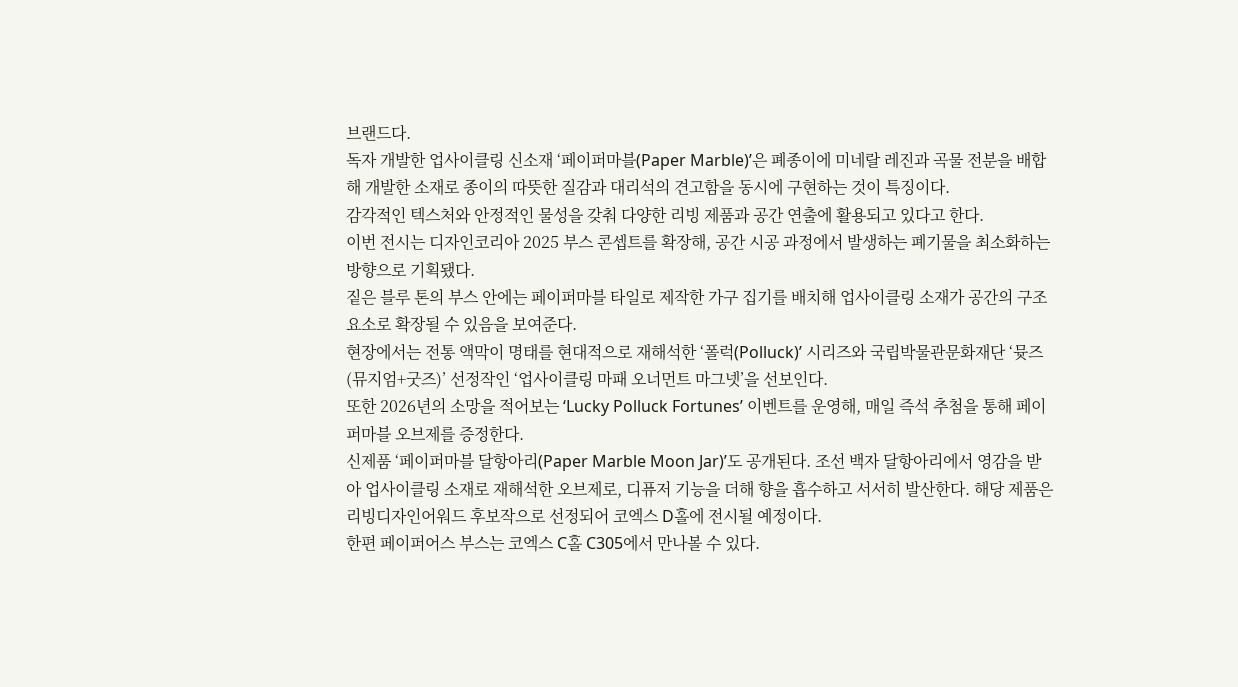브랜드다.
독자 개발한 업사이클링 신소재 ‘페이퍼마블(Paper Marble)’은 폐종이에 미네랄 레진과 곡물 전분을 배합해 개발한 소재로 종이의 따뜻한 질감과 대리석의 견고함을 동시에 구현하는 것이 특징이다.
감각적인 텍스처와 안정적인 물성을 갖춰 다양한 리빙 제품과 공간 연출에 활용되고 있다고 한다.
이번 전시는 디자인코리아 2025 부스 콘셉트를 확장해, 공간 시공 과정에서 발생하는 폐기물을 최소화하는 방향으로 기획됐다.
짙은 블루 톤의 부스 안에는 페이퍼마블 타일로 제작한 가구 집기를 배치해 업사이클링 소재가 공간의 구조 요소로 확장될 수 있음을 보여준다.
현장에서는 전통 액막이 명태를 현대적으로 재해석한 ‘폴럭(Polluck)’ 시리즈와 국립박물관문화재단 ‘뮷즈(뮤지엄+굿즈)’ 선정작인 ‘업사이클링 마패 오너먼트 마그넷’을 선보인다.
또한 2026년의 소망을 적어보는 ‘Lucky Polluck Fortunes’ 이벤트를 운영해, 매일 즉석 추첨을 통해 페이퍼마블 오브제를 증정한다.
신제품 ‘페이퍼마블 달항아리(Paper Marble Moon Jar)’도 공개된다. 조선 백자 달항아리에서 영감을 받아 업사이클링 소재로 재해석한 오브제로, 디퓨저 기능을 더해 향을 흡수하고 서서히 발산한다. 해당 제품은 리빙디자인어워드 후보작으로 선정되어 코엑스 D홀에 전시될 예정이다.
한편 페이퍼어스 부스는 코엑스 C홀 C305에서 만나볼 수 있다.